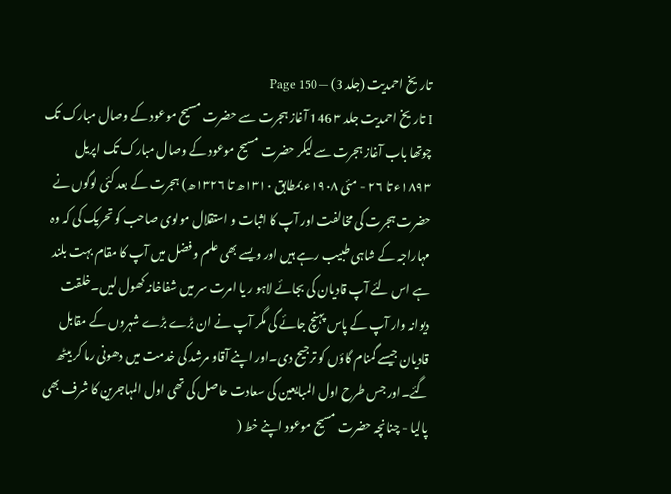تاریخ احمدیت (جلد 3) — Page 150
I تاریخ احمدیت جلد ۳ 146 آغاز ہجرت سے حضرت مسیح موعود کے وصال مبارک تک چوتھا باب آغاز ہجرت سے لیکر حضرت مسیح موعود کے وصال مبارک تک اپریل ۱۸۹۳ء تا ۲۶ - مئی ۱۹۰۸ء بمطابق ۱۳۱۰ھ تا ۱۳۲۶ھ) ہجرت کے بعد کئی لوگوں نے حضرت ہجرت کی مخالفت اور آپ کا اثبات و استقلال مولوی صاحب کو تحریک کی کہ وہ مہاراجہ کے شاہی طبیب رہے ہیں اور ویسے بھی علم و فضل میں آپ کا مقام بہت بلند ہے اس لئے آپ قادیان کی بجائے لاہو ر یا امرت سر میں شفاخانہ کھول لیں۔خلقت دیوانہ وار آپ کے پاس پہنچ جائے گی مگر آپ نے ان بڑے بڑے شہروں کے مقابل قادیان جیسے گمنام گاؤں کو ترجیح دی۔اور اپنے آقاو مرشد کی خدمت میں دھونی رما کر بیٹھ گئے۔اور جس طرح اول المبایعین کی سعادت حاصل کی تھی اول المہاجرین کا شرف بھی پالیا - چنانچہ حضرت مسیح موعود اپنے خط (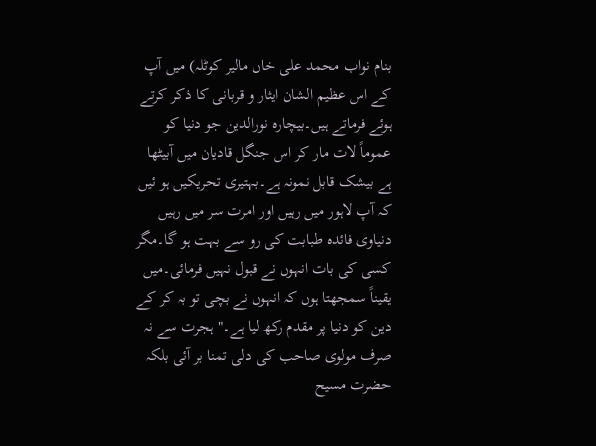بنام نواب محمد علی خاں مالیر کوٹلہ) میں آپ کے اس عظیم الشان ایثار و قربانی کا ذکر کرتے ہوئے فرماتے ہیں۔بیچاره نورالدین جو دنیا کو عموماً لات مار کر اس جنگل قادیان میں آبیٹھا ہے بیشک قابل نمونہ ہے۔بہتیری تحریکیں ہو ئیں کہ آپ لاہور میں رہیں اور امرت سر میں رہیں دنیاوی فائدہ طبابت کی رو سے بہت ہو گا۔مگر کسی کی بات انہوں نے قبول نہیں فرمائی۔میں یقیناً سمجھتا ہوں کہ انہوں نے بچی تو بہ کر کے دین کو دنیا پر مقدم رکھ لیا ہے۔" ہجرت سے نہ صرف مولوی صاحب کی دلی تمنا بر آئی بلکہ حضرت مسیح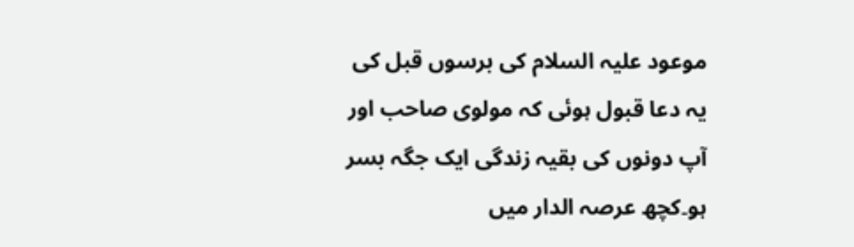موعود علیہ السلام کی برسوں قبل کی یہ دعا قبول ہوئی کہ مولوی صاحب اور آپ دونوں کی بقیہ زندگی ایک جگہ بسر ہو۔کچھ عرصہ الدار میں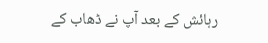رہائش کے بعد آپ نے ڈھاب کے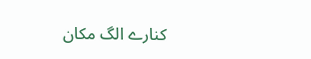کنارے الگ مکان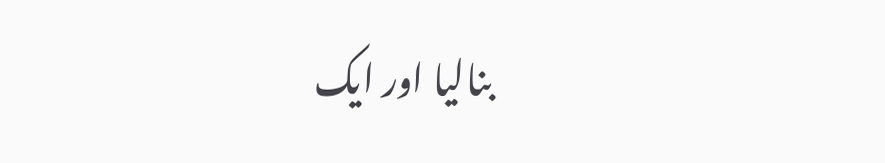بنالیا اور ایک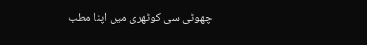چھوٹی سی کوٹھری میں اپنا مطب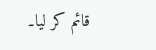قائم کر لیا۔